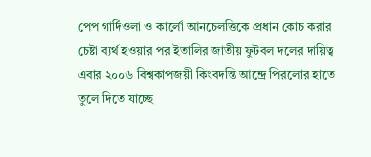পেপ গার্দিওলা ও কার্লো আনচেলত্তিকে প্রধান কোচ করার চেষ্টা ব্যর্থ হওয়ার পর ইতালির জাতীয় ফুটবল দলের দায়িত্ব এবার ২০০৬ বিশ্বকাপজয়ী কিংবদন্তি আন্দ্রে পিরলোর হাতে তুলে দিতে যাচ্ছে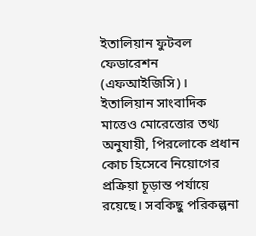ইতালিয়ান ফুটবল ফেডারেশন (এফআইজিসি)।
ইতালিয়ান সাংবাদিক মাত্তেও মোরেত্তোর তথ্য অনুযায়ী, পিরলোকে প্রধান কোচ হিসেবে নিয়োগের প্রক্রিয়া চূড়ান্ত পর্যায়ে রয়েছে। সবকিছু পরিকল্পনা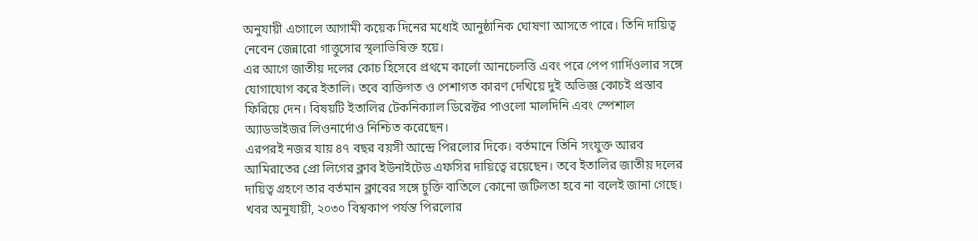অনুযায়ী এগোলে আগামী কয়েক দিনের মধ্যেই আনুষ্ঠানিক ঘোষণা আসতে পারে। তিনি দায়িত্ব নেবেন জেন্নারো গাত্তুসোর স্থলাভিষিক্ত হয়ে।
এর আগে জাতীয় দলের কোচ হিসেবে প্রথমে কার্লো আনচেলত্তি এবং পরে পেপ গার্দিওলার সঙ্গে যোগাযোগ করে ইতালি। তবে ব্যক্তিগত ও পেশাগত কারণ দেখিয়ে দুই অভিজ্ঞ কোচই প্রস্তাব ফিরিয়ে দেন। বিষয়টি ইতালির টেকনিক্যাল ডিরেক্টর পাওলো মালদিনি এবং স্পেশাল অ্যাডভাইজর লিওনার্দোও নিশ্চিত করেছেন।
এরপরই নজর যায় ৪৭ বছর বয়সী আন্দ্রে পিরলোর দিকে। বর্তমানে তিনি সংযুক্ত আরব আমিরাতের প্রো লিগের ক্লাব ইউনাইটেড এফসির দায়িত্বে রয়েছেন। তবে ইতালির জাতীয় দলের দায়িত্ব গ্রহণে তার বর্তমান ক্লাবের সঙ্গে চুক্তি বাতিলে কোনো জটিলতা হবে না বলেই জানা গেছে।
খবর অনুযায়ী, ২০৩০ বিশ্বকাপ পর্যন্ত পিরলোর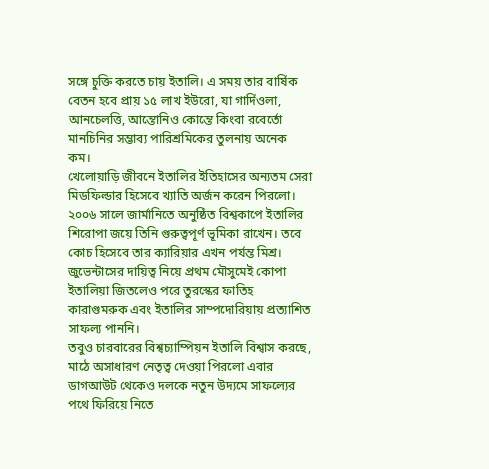সঙ্গে চুক্তি করতে চায় ইতালি। এ সময় তার বার্ষিক বেতন হবে প্রায় ১৫ লাখ ইউরো, যা গার্দিওলা, আনচেলত্তি, আন্তোনিও কোন্তে কিংবা রবের্তো মানচিনির সম্ভাব্য পারিশ্রমিকের তুলনায় অনেক কম।
খেলোয়াড়ি জীবনে ইতালির ইতিহাসের অন্যতম সেরা মিডফিল্ডার হিসেবে খ্যাতি অর্জন করেন পিরলো। ২০০৬ সালে জার্মানিতে অনুষ্ঠিত বিশ্বকাপে ইতালির শিরোপা জয়ে তিনি গুরুত্বপূর্ণ ভূমিকা রাখেন। তবে কোচ হিসেবে তার ক্যারিয়ার এখন পর্যন্ত মিশ্র। জুভেন্টাসের দায়িত্ব নিয়ে প্রথম মৌসুমেই কোপা ইতালিয়া জিতলেও পরে তুরস্কের ফাতিহ কারাগুমরুক এবং ইতালির সাম্পদোরিয়ায় প্রত্যাশিত সাফল্য পাননি।
তবুও চারবারের বিশ্বচ্যাম্পিয়ন ইতালি বিশ্বাস করছে, মাঠে অসাধারণ নেতৃত্ব দেওয়া পিরলো এবার ডাগআউট থেকেও দলকে নতুন উদ্যমে সাফল্যের পথে ফিরিয়ে নিতে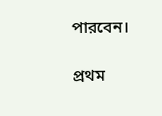পারবেন।

প্রথম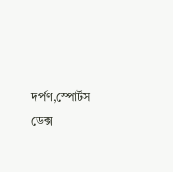দর্পণ,স্পোর্টস ডেক্স